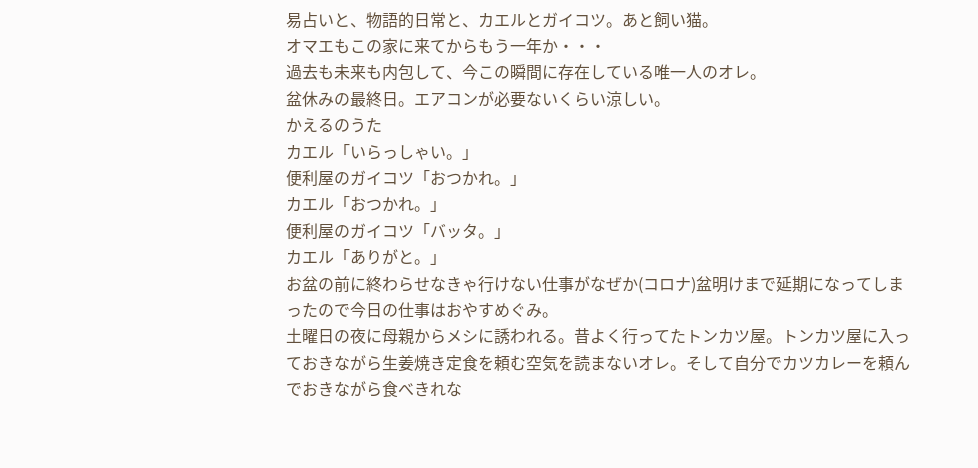易占いと、物語的日常と、カエルとガイコツ。あと飼い猫。
オマエもこの家に来てからもう一年か・・・
過去も未来も内包して、今この瞬間に存在している唯一人のオレ。
盆休みの最終日。エアコンが必要ないくらい涼しい。
かえるのうた
カエル「いらっしゃい。」
便利屋のガイコツ「おつかれ。」
カエル「おつかれ。」
便利屋のガイコツ「バッタ。」
カエル「ありがと。」
お盆の前に終わらせなきゃ行けない仕事がなぜか(コロナ)盆明けまで延期になってしまったので今日の仕事はおやすめぐみ。
土曜日の夜に母親からメシに誘われる。昔よく行ってたトンカツ屋。トンカツ屋に入っておきながら生姜焼き定食を頼む空気を読まないオレ。そして自分でカツカレーを頼んでおきながら食べきれな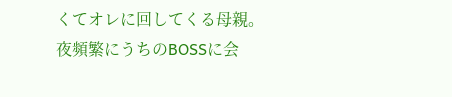くてオレに回してくる母親。
夜頻繁にうちのBOSSに会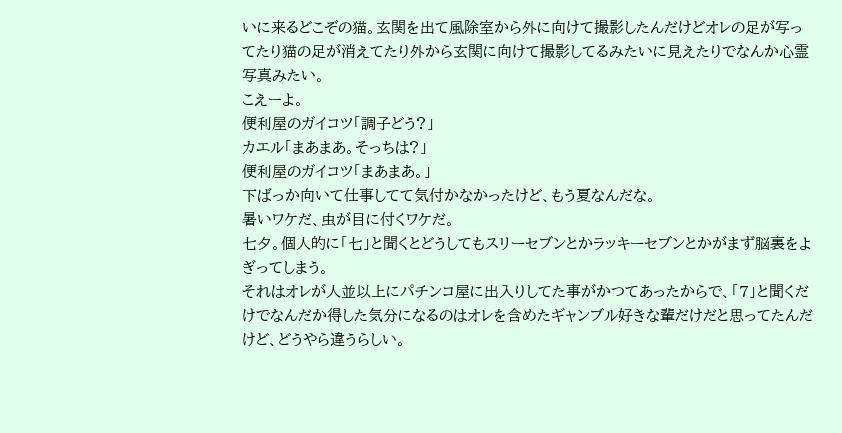いに来るどこぞの猫。玄関を出て風除室から外に向けて撮影したんだけどオレの足が写ってたり猫の足が消えてたり外から玄関に向けて撮影してるみたいに見えたりでなんか心霊写真みたい。
こえーよ。
便利屋のガイコツ「調子どう?」
カエル「まあまあ。そっちは?」
便利屋のガイコツ「まあまあ。」
下ばっか向いて仕事してて気付かなかったけど、もう夏なんだな。
暑いワケだ、虫が目に付くワケだ。
七夕。個人的に「七」と聞くとどうしてもスリーセブンとかラッキーセブンとかがまず脳裏をよぎってしまう。
それはオレが人並以上にパチンコ屋に出入りしてた事がかつてあったからで、「7」と聞くだけでなんだか得した気分になるのはオレを含めたギャンブル好きな輩だけだと思ってたんだけど、どうやら違うらしい。